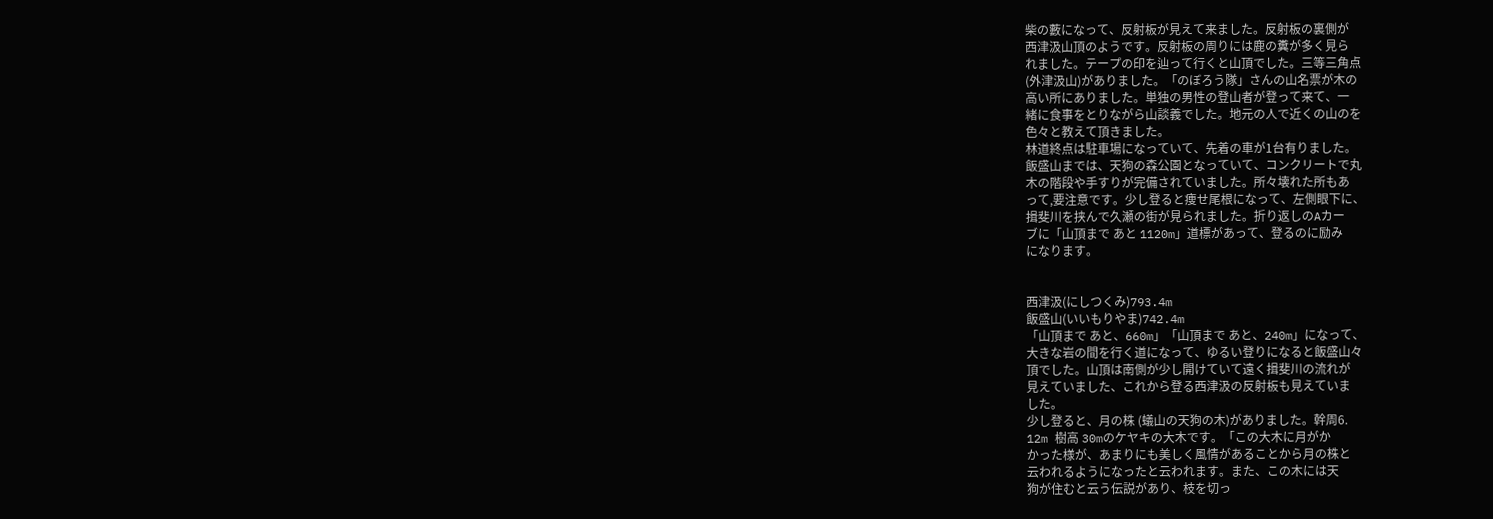柴の藪になって、反射板が見えて来ました。反射板の裏側が
西津汲山頂のようです。反射板の周りには鹿の糞が多く見ら
れました。テープの印を辿って行くと山頂でした。三等三角点
(外津汲山)がありました。「のぼろう隊」さんの山名票が木の
高い所にありました。単独の男性の登山者が登って来て、一
緒に食事をとりながら山談義でした。地元の人で近くの山のを
色々と教えて頂きました。
林道終点は駐車場になっていて、先着の車が1台有りました。
飯盛山までは、天狗の森公園となっていて、コンクリートで丸
木の階段や手すりが完備されていました。所々壊れた所もあ
って,要注意です。少し登ると痩せ尾根になって、左側眼下に、
揖斐川を挟んで久瀬の街が見られました。折り返しのAカー
ブに「山頂まで あと 1120m」道標があって、登るのに励み
になります。


西津汲(にしつくみ)793.4m
飯盛山(いいもりやま)742.4m
「山頂まで あと、660m」「山頂まで あと、240m」になって、
大きな岩の間を行く道になって、ゆるい登りになると飯盛山々
頂でした。山頂は南側が少し開けていて遠く揖斐川の流れが
見えていました、これから登る西津汲の反射板も見えていま
した。
少し登ると、月の株 (蟻山の天狗の木)がありました。幹周6.
12m 樹高 30mのケヤキの大木です。「この大木に月がか
かった様が、あまりにも美しく風情があることから月の株と
云われるようになったと云われます。また、この木には天
狗が住むと云う伝説があり、枝を切っ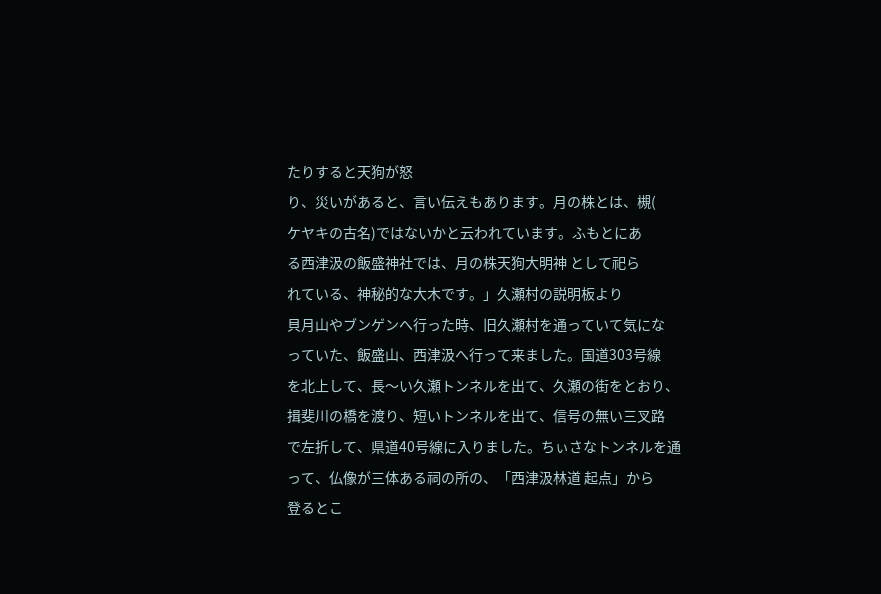たりすると天狗が怒
り、災いがあると、言い伝えもあります。月の株とは、槻(
ケヤキの古名)ではないかと云われています。ふもとにあ
る西津汲の飯盛神社では、月の株天狗大明神 として祀ら
れている、神秘的な大木です。」久瀬村の説明板より
貝月山やブンゲンへ行った時、旧久瀬村を通っていて気にな
っていた、飯盛山、西津汲へ行って来ました。国道303号線
を北上して、長〜い久瀬トンネルを出て、久瀬の街をとおり、
揖斐川の橋を渡り、短いトンネルを出て、信号の無い三叉路
で左折して、県道40号線に入りました。ちぃさなトンネルを通
って、仏像が三体ある祠の所の、「西津汲林道 起点」から
登るとこ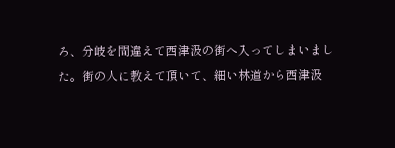ろ、分岐を間違えて西津汲の街へ入ってしまいまし
た。街の人に教えて頂いて、細い林道から西津汲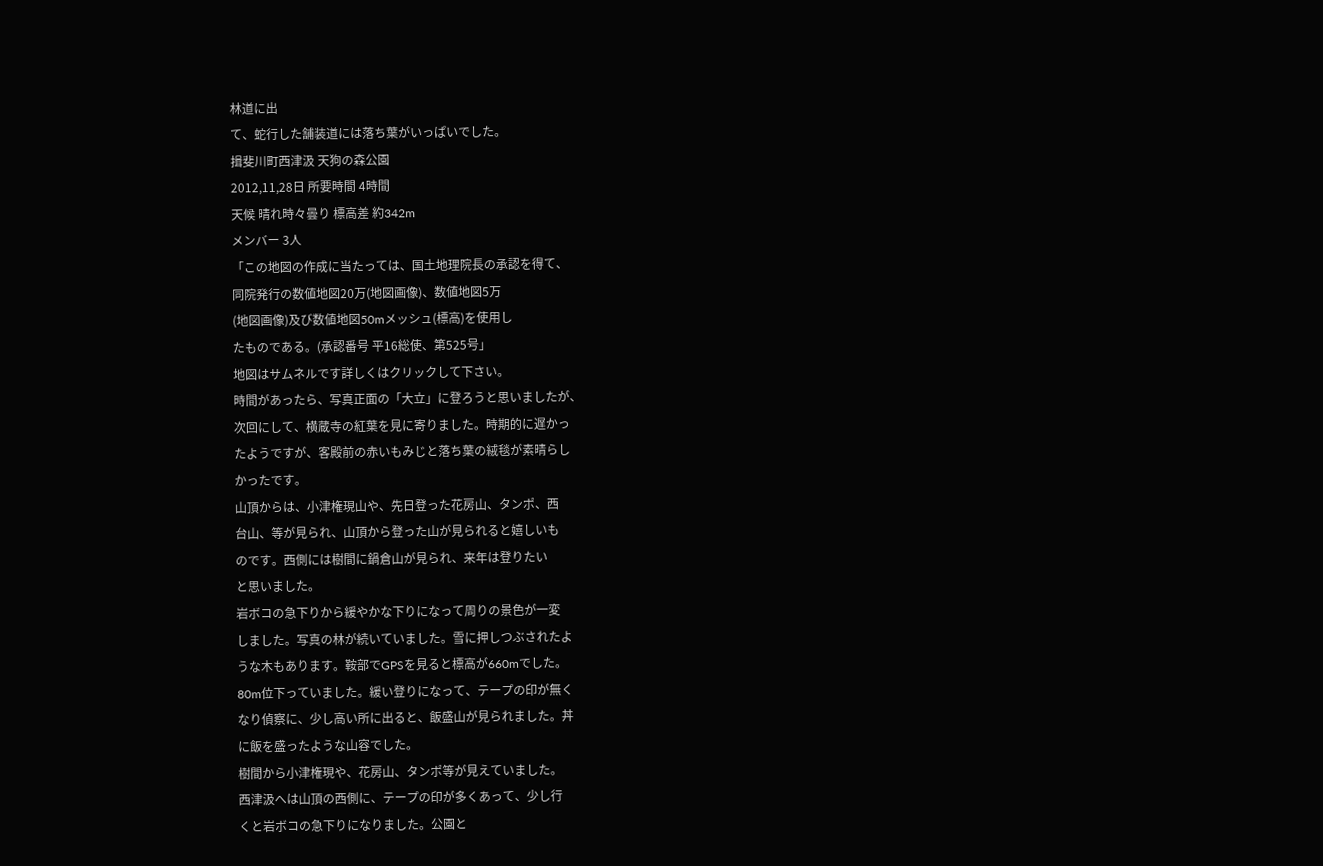林道に出
て、蛇行した舗装道には落ち葉がいっぱいでした。
揖斐川町西津汲 天狗の森公園
2012,11,28日 所要時間 4時間
天候 晴れ時々曇り 標高差 約342m
メンバー 3人
「この地図の作成に当たっては、国土地理院長の承認を得て、
同院発行の数値地図20万(地図画像)、数値地図5万
(地図画像)及び数値地図50mメッシュ(標高)を使用し
たものである。(承認番号 平16総使、第525号」
地図はサムネルです詳しくはクリックして下さい。
時間があったら、写真正面の「大立」に登ろうと思いましたが、
次回にして、横蔵寺の紅葉を見に寄りました。時期的に遅かっ
たようですが、客殿前の赤いもみじと落ち葉の絨毯が素晴らし
かったです。
山頂からは、小津権現山や、先日登った花房山、タンポ、西
台山、等が見られ、山頂から登った山が見られると嬉しいも
のです。西側には樹間に鍋倉山が見られ、来年は登りたい
と思いました。
岩ボコの急下りから緩やかな下りになって周りの景色が一変
しました。写真の林が続いていました。雪に押しつぶされたよ
うな木もあります。鞍部でGPSを見ると標高が660mでした。
80m位下っていました。緩い登りになって、テープの印が無く
なり偵察に、少し高い所に出ると、飯盛山が見られました。丼
に飯を盛ったような山容でした。
樹間から小津権現や、花房山、タンポ等が見えていました。
西津汲へは山頂の西側に、テープの印が多くあって、少し行
くと岩ボコの急下りになりました。公園と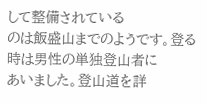して整備されている
のは飯盛山までのようです。登る時は男性の単独登山者に
あいました。登山道を詳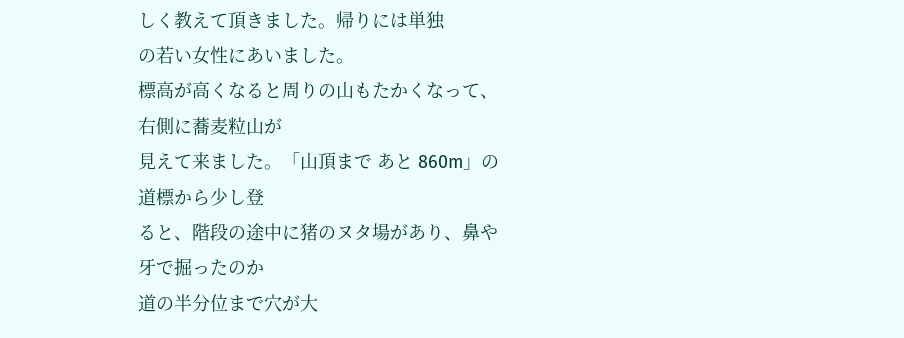しく教えて頂きました。帰りには単独
の若い女性にあいました。
標高が高くなると周りの山もたかくなって、右側に蕎麦粒山が
見えて来ました。「山頂まで あと 860m」の道標から少し登
ると、階段の途中に猪のヌタ場があり、鼻や牙で掘ったのか
道の半分位まで穴が大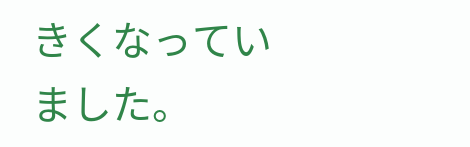きくなっていました。